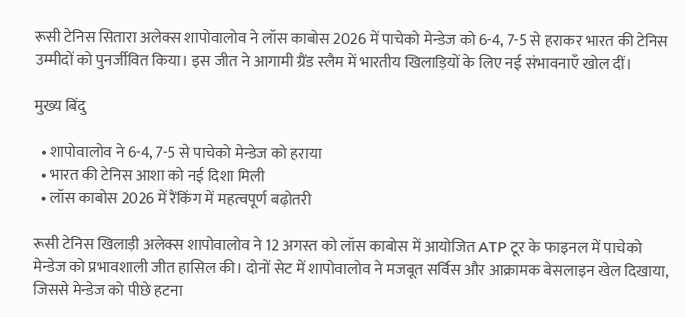रूसी टेनिस सितारा अलेक्स शापोवालोव ने लॉस काबोस 2026 में पाचेको मेन्डेज को 6-4, 7-5 से हराकर भारत की टेनिस उम्मीदों को पुनर्जीवित किया। इस जीत ने आगामी ग्रैंड स्लैम में भारतीय खिलाड़ियों के लिए नई संभावनाएँ खोल दीं।

मुख्य बिंदु

  • शापोवालोव ने 6-4, 7-5 से पाचेको मेन्डेज को हराया
  • भारत की टेनिस आशा को नई दिशा मिली
  • लॉस काबोस 2026 में रैंकिंग में महत्वपूर्ण बढ़ोतरी

रूसी टेनिस खिलाड़ी अलेक्स शापोवालोव ने 12 अगस्त को लॉस काबोस में आयोजित ATP टूर के फाइनल में पाचेको मेन्डेज को प्रभावशाली जीत हासिल की। दोनों सेट में शापोवालोव ने मजबूत सर्विस और आक्रामक बेसलाइन खेल दिखाया, जिससे मेन्डेज को पीछे हटना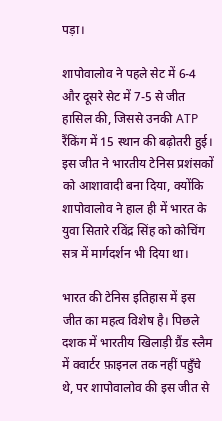पड़ा।

शापोवालोव ने पहले सेट में 6-4 और दूसरे सेट में 7-5 से जीत हासिल की, जिससे उनकी ATP रैंकिंग में 15 स्थान की बढ़ोतरी हुई। इस जीत ने भारतीय टेनिस प्रशंसकों को आशावादी बना दिया, क्योंकि शापोवालोव ने हाल ही में भारत के युवा सितारे रविंद्र सिंह को कोचिंग सत्र में मार्गदर्शन भी दिया था।

भारत की टेनिस इतिहास में इस जीत का महत्व विशेष है। पिछले दशक में भारतीय खिलाड़ी ग्रैंड स्लैम में क्वार्टर फ़ाइनल तक नहीं पहुँचे थे, पर शापोवालोव की इस जीत से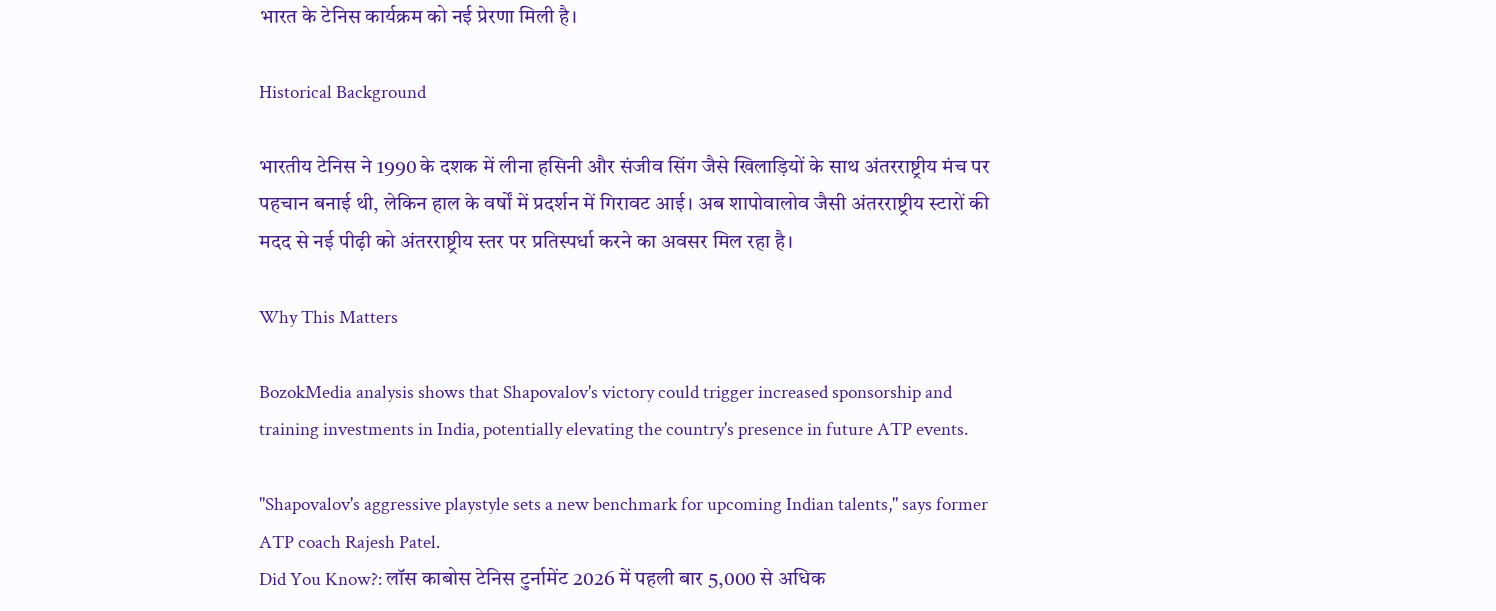भारत के टेनिस कार्यक्रम को नई प्रेरणा मिली है।

Historical Background

भारतीय टेनिस ने 1990 के दशक में लीना हसिनी और संजीव सिंग जैसे खिलाड़ियों के साथ अंतरराष्ट्रीय मंच पर पहचान बनाई थी, लेकिन हाल के वर्षों में प्रदर्शन में गिरावट आई। अब शापोवालोव जैसी अंतरराष्ट्रीय स्टारों की मदद से नई पीढ़ी को अंतरराष्ट्रीय स्तर पर प्रतिस्पर्धा करने का अवसर मिल रहा है।

Why This Matters

BozokMedia analysis shows that Shapovalov's victory could trigger increased sponsorship and training investments in India, potentially elevating the country's presence in future ATP events.

"Shapovalov's aggressive playstyle sets a new benchmark for upcoming Indian talents," says former ATP coach Rajesh Patel.
Did You Know?: लॉस काबोस टेनिस टुर्नामेंट 2026 में पहली बार 5,000 से अधिक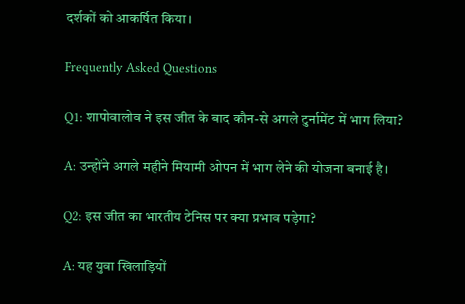दर्शकों को आकर्षित किया।

Frequently Asked Questions

Q1: शापोवालोव ने इस जीत के बाद कौन-से अगले टुर्नामेंट में भाग लिया?

A: उन्होंने अगले महीने मियामी ओपन में भाग लेने की योजना बनाई है।

Q2: इस जीत का भारतीय टेनिस पर क्या प्रभाव पड़ेगा?

A: यह युवा खिलाड़ियों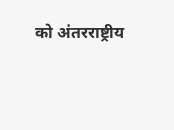को अंतरराष्ट्रीय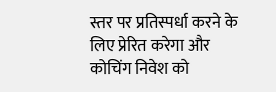स्तर पर प्रतिस्पर्धा करने के लिए प्रेरित करेगा और कोचिंग निवेश को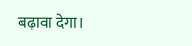बढ़ावा देगा।